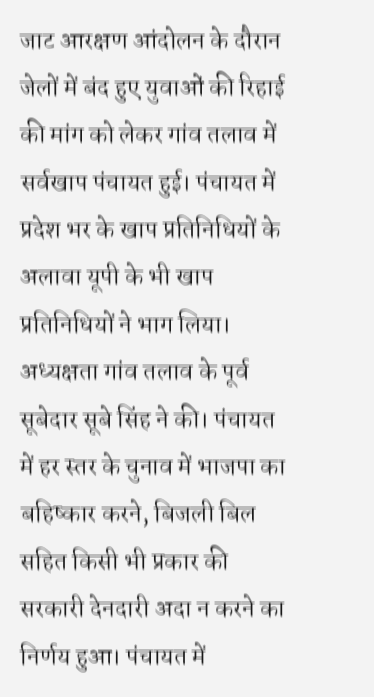जाट आरक्षण आंदोलन के दौरान जेलों में बंद हुए युवाओं की रिहाई की मांग को लेकर गांव तलाव में सर्वखाप पंचायत हुई। पंचायत में प्रदेश भर के खाप प्रतिनिधियों के अलावा यूपी के भी खाप प्रतिनिधियों ने भाग लिया। अध्यक्षता गांव तलाव के पूर्व सूबेदार सूबे सिंह ने की। पंचायत में हर स्तर के चुनाव में भाजपा का बहिष्कार करने, बिजली बिल सहित किसी भी प्रकार की सरकारी देनदारी अदा न करने का निर्णय हुआ। पंचायत में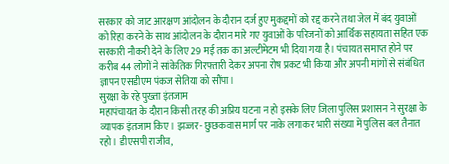सरकार को जाट आरक्षण आंदोलन के दौरान दर्ज हुए मुकद्दमों को रद्द करने तथा जेल में बंद युवाओं को रिहा करने के साथ आंदोलन के दौरान मारे गए युवाओं के परिजनों को आर्थिक सहायता सहित एक सरकारी नौकरी देने के लिए 29 मई तक का अल्टीमेटम भी दिया गया है। पंचायत समाप्त होने पर करीब 44 लोगों ने सांकेतिक गिरफ्तारी देकर अपना रोष प्रकट भी किया और अपनी मांगों से संबंधित ज्ञापन एसडीएम पंकज सेतिया को सौंपा।
सुरक्षा के रहे पुख्ता इंतजाम
महापंचायत के दौरान किसी तरह की अप्रिय घटना न हो इसके लिए जिला पुलिस प्रशासन ने सुरक्षा के व्यापक इंतजाम किए। झज्जर- छुछकवास मार्ग पर नाके लगाकर भारी संख्या में पुलिस बल तैनात रहो। डीएसपी राजीव,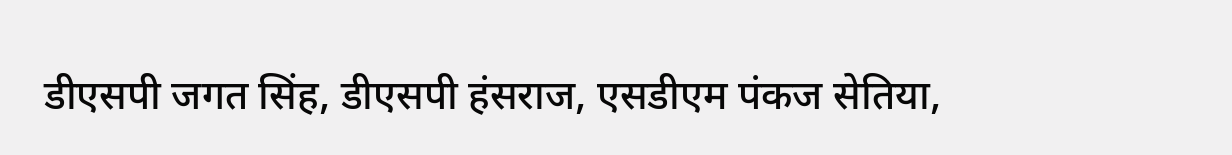डीएसपी जगत सिंह, डीएसपी हंसराज, एसडीएम पंकज सेतिया,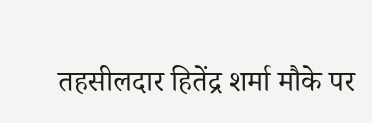तहसीलदार हितेंद्र शर्मा मौके पर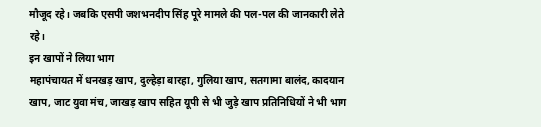मौजूद रहे। जबकि एसपी जशभनदीप सिंह पूरे मामले की पल-पल की जानकारी लेते रहे।
इन खापों ने लिया भाग
महापंचायत में धनखड़ खाप, दुल्हेड़ा बारहा, गुलिया खाप, सतगामा बालंद, कादयान खाप, जाट युवा मंच, जाखड़ खाप सहित यूपी से भी जुड़े खाप प्रतिनिधियों ने भी भाग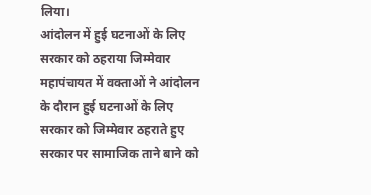लिया।
आंदोलन में हुई घटनाओं के लिए सरकार को ठहराया जिम्मेवार
महापंचायत में वक्ताओं ने आंदोलन के दौरान हुई घटनाओं के लिए सरकार को जिम्मेवार ठहराते हुए सरकार पर सामाजिक ताने बाने को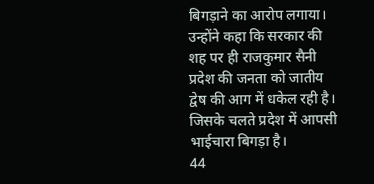बिगड़ाने का आरोप लगाया। उन्होंने कहा कि सरकार की शह पर ही राजकुमार सैनी प्रदेश की जनता को जातीय द्वेष की आग में धकेल रही है। जिसके चलते प्रदेश में आपसी भाईचारा बिगड़ा है।
44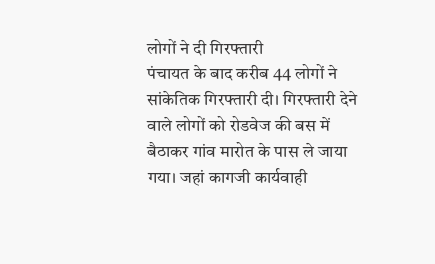लोगों ने दी गिरफ्तारी
पंचायत के बाद करीब 44 लोगों ने सांकेतिक गिरफ्तारी दी। गिरफ्तारी देने वाले लोगों को रोडवेज की बस में बैठाकर गांव मारोत के पास ले जाया गया। जहां कागजी कार्यवाही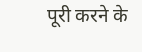पूरी करने के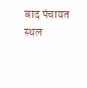बाद पंचायत स्थल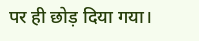पर ही छोड़ दिया गया।